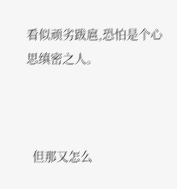看似顽劣跋扈,恐怕是个心思缜密之人。



  但那又怎么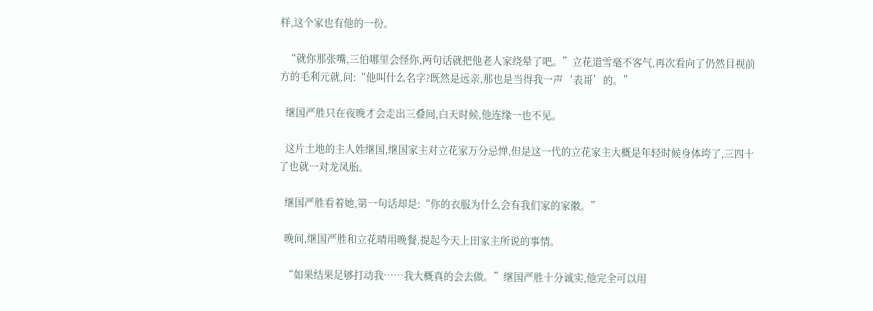样,这个家也有他的一份。

  “就你那张嘴,三伯哪里会怪你,两句话就把他老人家绕晕了吧。”立花道雪毫不客气,再次看向了仍然目视前方的毛利元就,问:“他叫什么名字?既然是远亲,那也是当得我一声‘表哥’的。”

  继国严胜只在夜晚才会走出三叠间,白天时候,他连缘一也不见。

  这片土地的主人姓继国,继国家主对立花家万分忌惮,但是这一代的立花家主大概是年轻时候身体垮了,三四十了也就一对龙凤胎。

  继国严胜看着她,第一句话却是:“你的衣服为什么会有我们家的家徽。”

  晚间,继国严胜和立花晴用晚餐,提起今天上田家主所说的事情。

  “如果结果足够打动我……我大概真的会去做。”继国严胜十分诚实,他完全可以用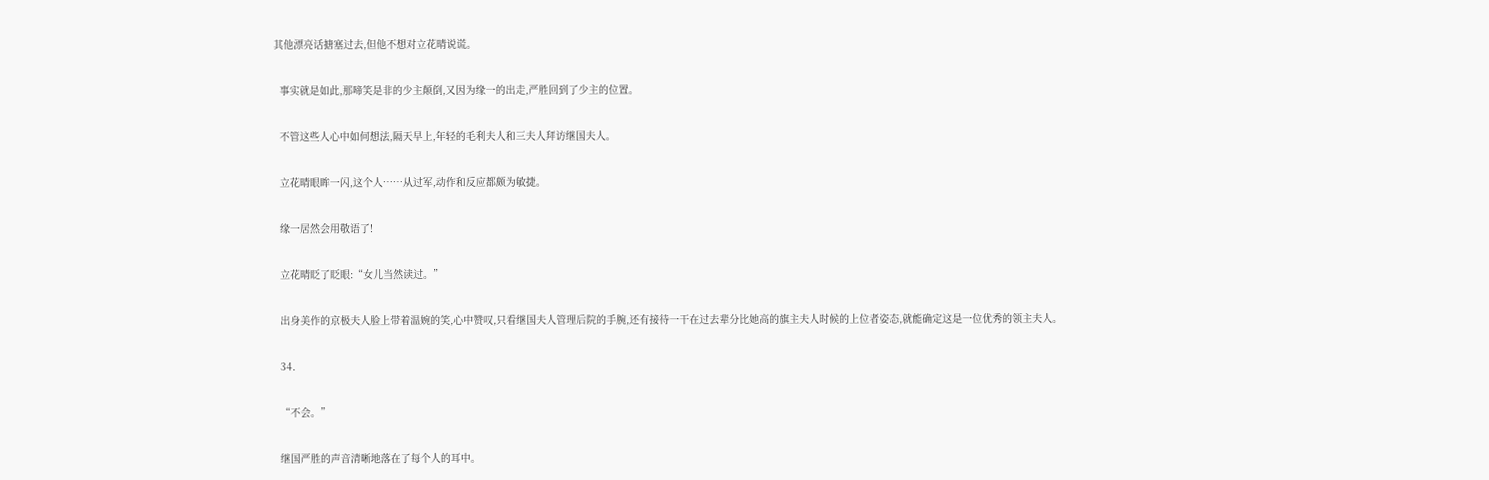其他漂亮话搪塞过去,但他不想对立花晴说谎。

  事实就是如此,那啼笑是非的少主颠倒,又因为缘一的出走,严胜回到了少主的位置。

  不管这些人心中如何想法,隔天早上,年轻的毛利夫人和三夫人拜访继国夫人。

  立花晴眼眸一闪,这个人……从过军,动作和反应都颇为敏捷。

  缘一居然会用敬语了!

  立花晴眨了眨眼:“女儿当然读过。”

  出身美作的京极夫人脸上带着温婉的笑,心中赞叹,只看继国夫人管理后院的手腕,还有接待一干在过去辈分比她高的旗主夫人时候的上位者姿态,就能确定这是一位优秀的领主夫人。

  34.

  “不会。”

  继国严胜的声音清晰地落在了每个人的耳中。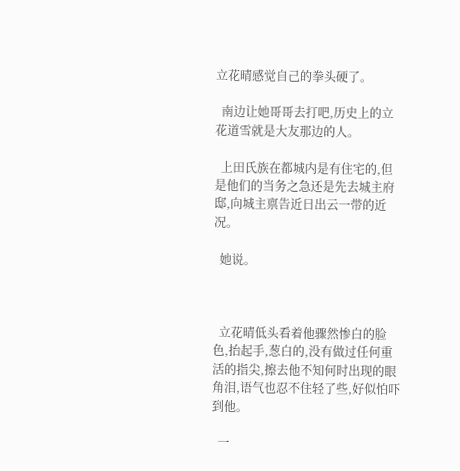立花晴感觉自己的拳头硬了。

  南边让她哥哥去打吧,历史上的立花道雪就是大友那边的人。

  上田氏族在都城内是有住宅的,但是他们的当务之急还是先去城主府邸,向城主禀告近日出云一带的近况。

  她说。



  立花晴低头看着他骤然惨白的脸色,抬起手,葱白的,没有做过任何重活的指尖,擦去他不知何时出现的眼角泪,语气也忍不住轻了些,好似怕吓到他。

  一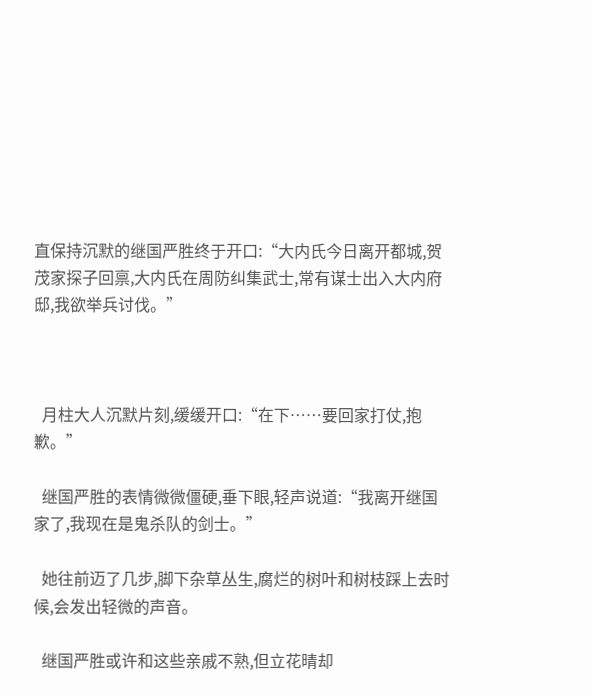直保持沉默的继国严胜终于开口:“大内氏今日离开都城,贺茂家探子回禀,大内氏在周防纠集武士,常有谋士出入大内府邸,我欲举兵讨伐。”



  月柱大人沉默片刻,缓缓开口:“在下……要回家打仗,抱歉。”

  继国严胜的表情微微僵硬,垂下眼,轻声说道:“我离开继国家了,我现在是鬼杀队的剑士。”

  她往前迈了几步,脚下杂草丛生,腐烂的树叶和树枝踩上去时候,会发出轻微的声音。

  继国严胜或许和这些亲戚不熟,但立花晴却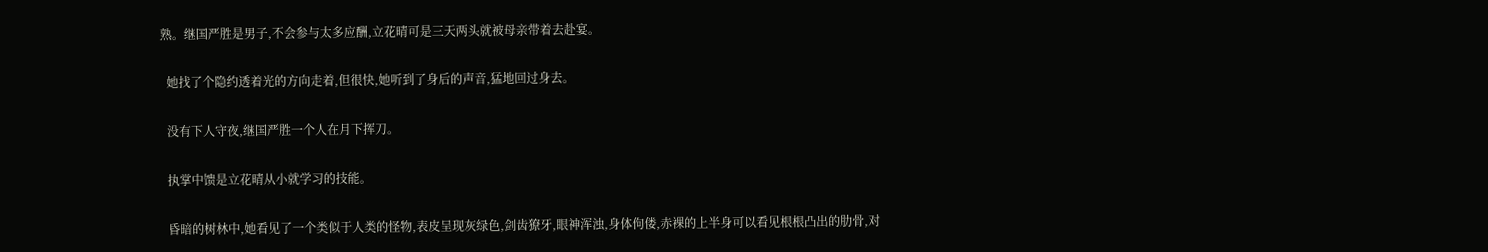熟。继国严胜是男子,不会参与太多应酬,立花晴可是三天两头就被母亲带着去赴宴。

  她找了个隐约透着光的方向走着,但很快,她听到了身后的声音,猛地回过身去。

  没有下人守夜,继国严胜一个人在月下挥刀。

  执掌中馈是立花晴从小就学习的技能。

  昏暗的树林中,她看见了一个类似于人类的怪物,表皮呈现灰绿色,剑齿獠牙,眼神浑浊,身体佝偻,赤裸的上半身可以看见根根凸出的肋骨,对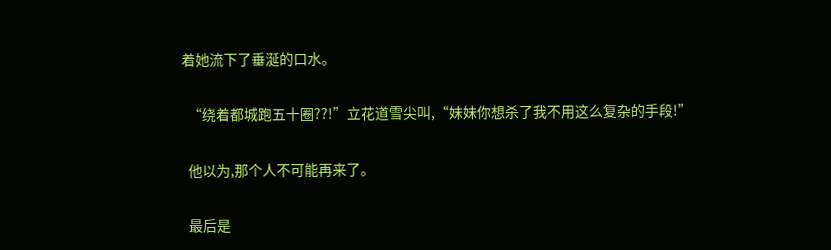着她流下了垂涎的口水。

  “绕着都城跑五十圈??!”立花道雪尖叫,“妹妹你想杀了我不用这么复杂的手段!”

  他以为,那个人不可能再来了。

  最后是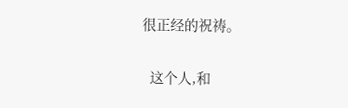很正经的祝祷。

  这个人,和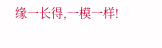缘一长得,一模一样!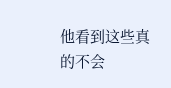他看到这些真的不会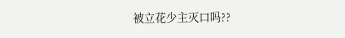被立花少主灭口吗??